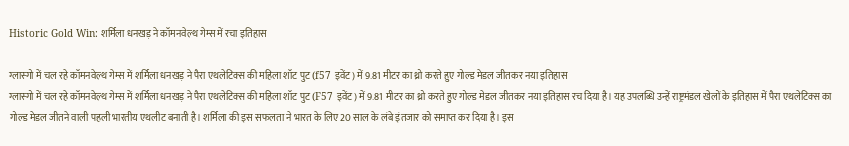Historic Gold Win: शर्मिला धनखड़ ने कॉमनवेल्थ गेम्स में रचा इतिहास

ग्लास्गो में चल रहे कॉमनवेल्थ गेम्स में शर्मिला धनखड़ ने पैरा एथलेटिक्स की महिला शॉट पुट (f57 इवेंट) में 9.81 मीटर का थ्रो करते हुए गोल्ड मेडल जीतकर नया इतिहास
ग्लास्गो में चल रहे कॉमनवेल्थ गेम्स में शर्मिला धनखड़ ने पैरा एथलेटिक्स की महिला शॉट पुट (F57 इवेंट) में 9.81 मीटर का थ्रो करते हुए गोल्ड मेडल जीतकर नया इतिहास रच दिया है। यह उपलब्धि उन्हें राष्ट्रमंडल खेलों के इतिहास में पैरा एथलेटिक्स का गोल्ड मेडल जीतने वाली पहली भारतीय एथलीट बनाती है। शर्मिला की इस सफलता ने भारत के लिए 20 साल के लंबे इंतजार को समाप्त कर दिया है। इस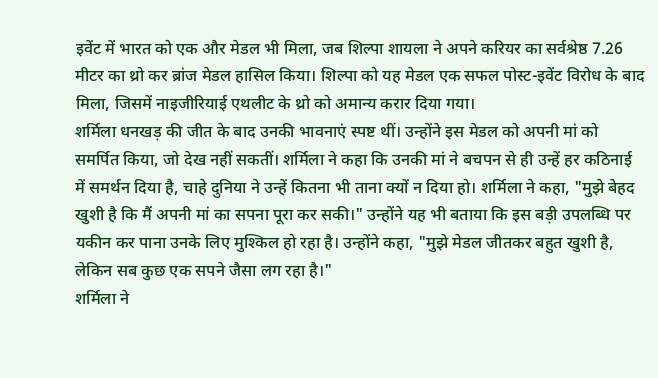इवेंट में भारत को एक और मेडल भी मिला, जब शिल्पा शायला ने अपने करियर का सर्वश्रेष्ठ 7.26 मीटर का थ्रो कर ब्रांज मेडल हासिल किया। शिल्पा को यह मेडल एक सफल पोस्ट-इवेंट विरोध के बाद मिला, जिसमें नाइजीरियाई एथलीट के थ्रो को अमान्य करार दिया गया।
शर्मिला धनखड़ की जीत के बाद उनकी भावनाएं स्पष्ट थीं। उन्होंने इस मेडल को अपनी मां को समर्पित किया, जो देख नहीं सकतीं। शर्मिला ने कहा कि उनकी मां ने बचपन से ही उन्हें हर कठिनाई में समर्थन दिया है, चाहे दुनिया ने उन्हें कितना भी ताना क्यों न दिया हो। शर्मिला ने कहा, "मुझे बेहद खुशी है कि मैं अपनी मां का सपना पूरा कर सकी।" उन्होंने यह भी बताया कि इस बड़ी उपलब्धि पर यकीन कर पाना उनके लिए मुश्किल हो रहा है। उन्होंने कहा, "मुझे मेडल जीतकर बहुत खुशी है, लेकिन सब कुछ एक सपने जैसा लग रहा है।"
शर्मिला ने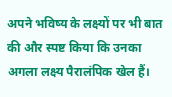अपने भविष्य के लक्ष्यों पर भी बात की और स्पष्ट किया कि उनका अगला लक्ष्य पैरालंपिक खेल हैं।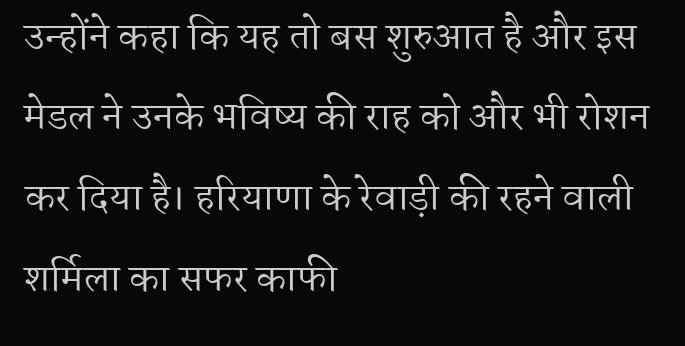उन्होंने कहा कि यह तो बस शुरुआत है और इस मेडल ने उनके भविष्य की राह को और भी रोशन कर दिया है। हरियाणा के रेवाड़ी की रहने वाली शर्मिला का सफर काफी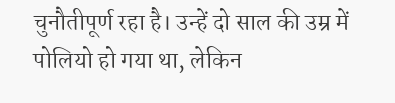चुनौतीपूर्ण रहा है। उन्हें दो साल की उम्र में पोलियो हो गया था, लेकिन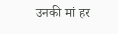उनकी मां हर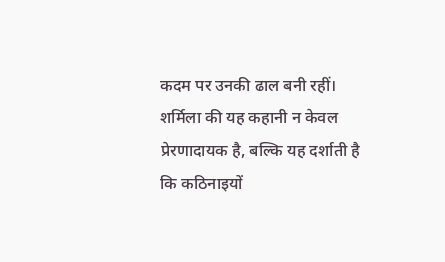कदम पर उनकी ढाल बनी रहीं। शर्मिला की यह कहानी न केवल प्रेरणादायक है, बल्कि यह दर्शाती है कि कठिनाइयों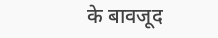के बावजूद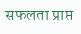सफलता प्राप्त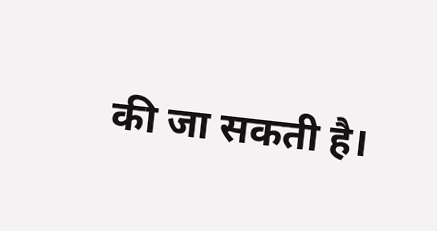की जा सकती है।